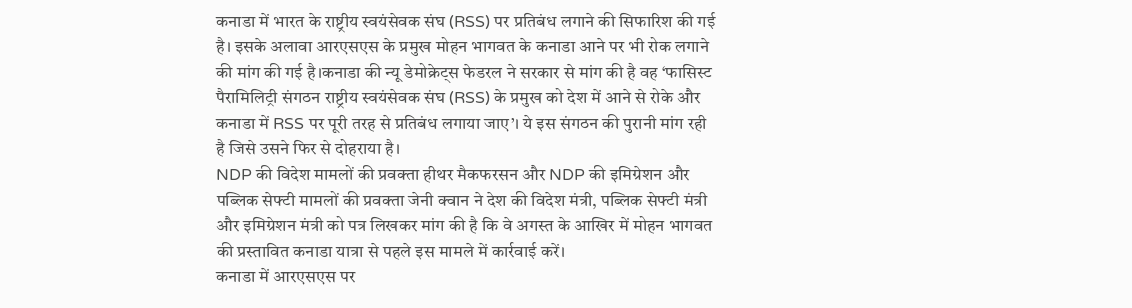कनाडा में भारत के राष्ट्रीय स्वयंसेवक संघ (RSS) पर प्रतिबंध लगाने की सिफारिश की गई है। इसके अलावा आरएसएस के प्रमुख मोहन भागवत के कनाडा आने पर भी रोक लगाने की मांग की गई है।कनाडा की न्यू डेमोक्रेट्स फेडरल ने सरकार से मांग की है वह ‘फासिस्ट पैरामिलिट्री संगठन राष्ट्रीय स्वयंसेवक संघ (RSS) के प्रमुख को देश में आने से रोके और कनाडा में RSS पर पूरी तरह से प्रतिबंध लगाया जाए’। ये इस संगठन की पुरानी मांग रही है जिसे उसने फिर से दोहराया है।
NDP की विदेश मामलों की प्रवक्ता हीथर मैकफरसन और NDP की इमिग्रेशन और पब्लिक सेफ्टी मामलों की प्रवक्ता जेनी क्वान ने देश की विदेश मंत्री, पब्लिक सेफ्टी मंत्री और इमिग्रेशन मंत्री को पत्र लिखकर मांग की है कि वे अगस्त के आखिर में मोहन भागवत की प्रस्तावित कनाडा यात्रा से पहले इस मामले में कार्रवाई करें।
कनाडा में आरएसएस पर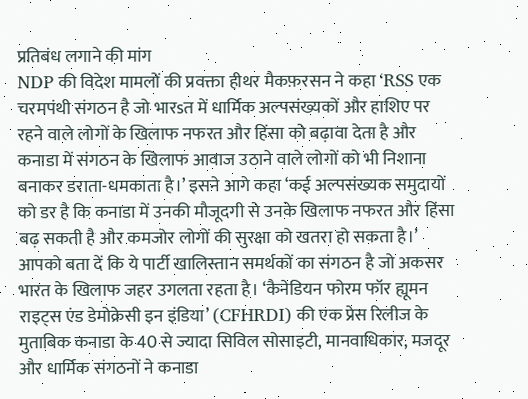प्रतिबंध लगाने की मांग
NDP की विदेश मामलों की प्रवक्ता हीथर मैकफ़रसन ने कहा ‘RSS एक चरमपंथी संगठन है जो भारsत में धार्मिक अल्पसंख्यकों और हाशिए पर रहने वाले लोगों के खिलाफ नफरत और हिंसा को बढ़ावा देता है और कनाडा में संगठन के खिलाफ आवाज उठाने वाले लोगों को भी निशाना बनाकर डराता-धमकाता है।’ इसने आगे कहा ‘कई अल्पसंख्यक समुदायों को डर है कि कनाडा में उनकी मौजूदगी से उनके खिलाफ नफरत और हिंसा बढ़ सकती है और कमजोर लोगों की सुरक्षा को खतरा हो सकता है।’
आपको बता दें कि ये पार्टी खालिस्तान समर्थकों का संगठन है जो अकसर भारत के खिलाफ जहर उगलता रहता है। ‘कैनेडियन फोरम फॉर ह्यूमन राइट्स एंड डेमोक्रेसी इन इंडिया’ (CFHRDI) की एक प्रेस रिलीज के मुताबिक कनाडा के 40 से ज्यादा सिविल सोसाइटी, मानवाधिकार, मजदूर और धार्मिक संगठनों ने कनाडा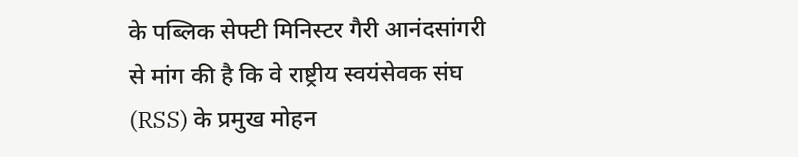के पब्लिक सेफ्टी मिनिस्टर गैरी आनंदसांगरी से मांग की है कि वे राष्ट्रीय स्वयंसेवक संघ (RSS) के प्रमुख मोहन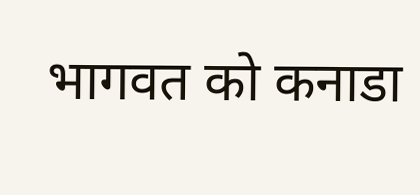भागवत को कनाडा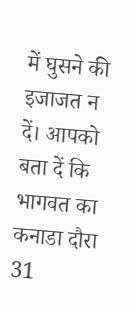में घुसने की इजाजत न दें। आपको बता दें कि भागवत का कनाडा दौरा 31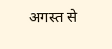अगस्त से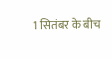1 सितंबर के बीच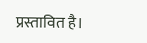प्रस्तावित है।